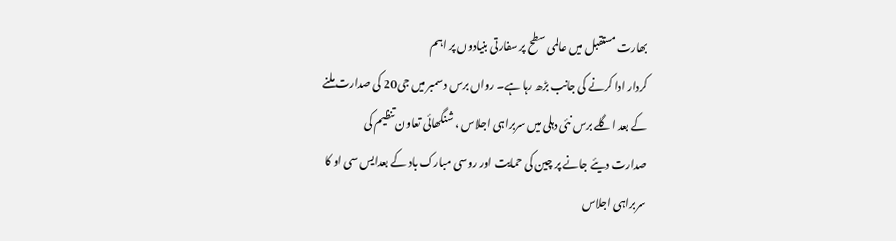بھارت مستقبل میں عالمی سطح پر سفارتی بنیادوں پر اہم
کردار ادا کرنے کی جانب بڑھ رہا ہے۔ رواں برس دسمبر میں جی20 کی صدارت ملنے
کے بعد اگلے برس نئی دہلی میں سربراہی اجلاس ، شنگھائی تعاون تنظیم کی
صدارت دیئے جانے پر چین کی حمایت اور روسی مبارک باد کے بعدایس سی او کا
سربراہی اجلاس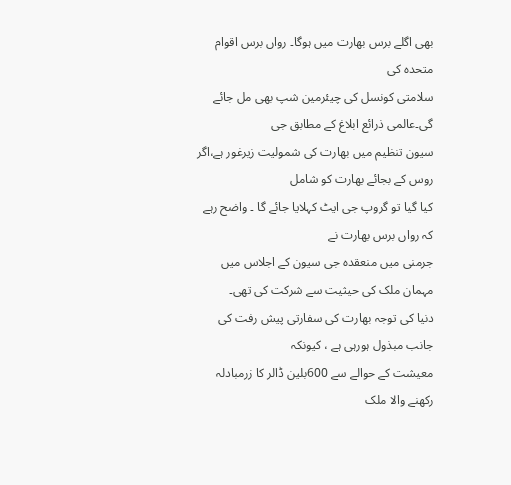بھی اگلے برس بھارت میں ہوگا۔ رواں برس اقوام متحدہ کی
سلامتی کونسل کی چیئرمین شپ بھی مل جائے گی۔عالمی ذرائع ابلاغ کے مطابق جی
سیون تنظیم میں بھارت کی شمولیت زیرغور ہے،اگر روس کے بجائے بھارت کو شامل
کیا گیا تو گروپ جی ایٹ کہلایا جائے گا ۔ واضح رہے کہ رواں برس بھارت نے
جرمنی میں منعقدہ جی سیون کے اجلاس میں مہمان ملک کی حیثیت سے شرکت کی تھی۔
دنیا کی توجہ بھارت کی سفارتی پیش رفت کی جانب مبذول ہورہی ہے ، کیونکہ
معیشت کے حوالے سے 600بلین ڈالر کا زرمبادلہ رکھنے والا ملک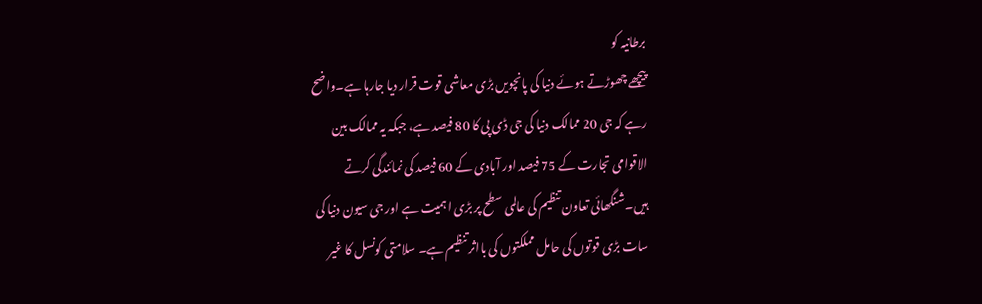برطانیہ کو
پیچھے چھوڑتے ہوئے دنیا کی پانچویں بڑی معاشی قوت قرار دیا جارہا ہے۔واضح
رہے کہ جی 20 ممالک دنیا کی جی ڈی پی کا 80 فیصد ہے، جبکہ یہ ممالک بین
الاقوامی تجارت کے 75 فیصد اور آبادی کے 60 فیصد کی نمائندگی کرتے
ہیں۔شنگھائی تعاون تنظیم کی عالمی سطح پر بڑی اہمیت ہے اور جی سیون دنیا کی
سات بڑی قوتوں کی حامل مملکتوں کی بااثر تنظیم ہے۔ سلامتی کونسل کا غیر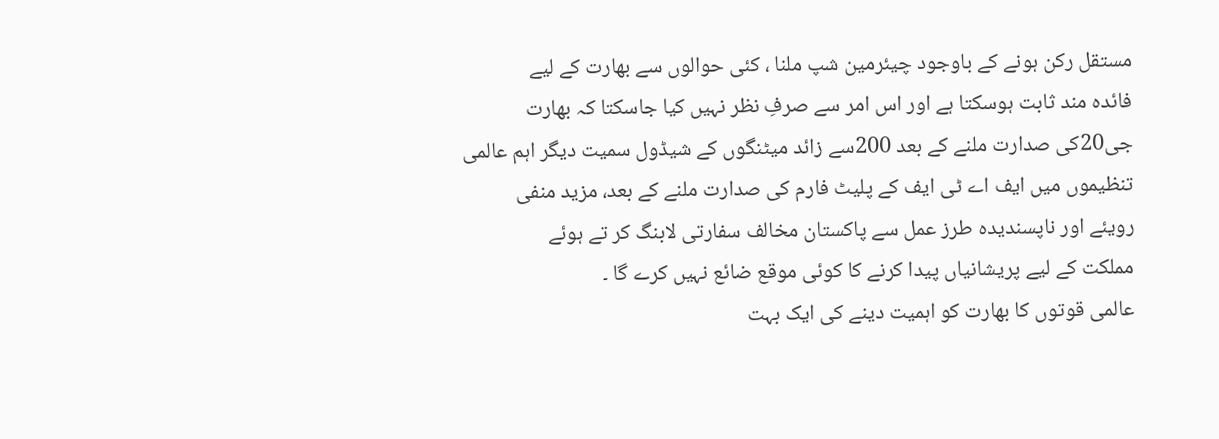مستقل رکن ہونے کے باوجود چیئرمین شپ ملنا ، کئی حوالوں سے بھارت کے لیے
فائدہ مند ثابت ہوسکتا ہے اور اس امر سے صرفِ نظر نہیں کیا جاسکتا کہ بھارت
جی20کی صدارت ملنے کے بعد 200سے زائد میٹنگوں کے شیڈول سمیت دیگر اہم عالمی
تنظیموں میں ایف اے ٹی ایف کے پلیٹ فارم کی صدارت ملنے کے بعد، مزید منفی
رویئے اور ناپسندیدہ طرز عمل سے پاکستان مخالف سفارتی لابنگ کر تے ہوئے
مملکت کے لیے پریشانیاں پیدا کرنے کا کوئی موقع ضائع نہیں کرے گا ۔
عالمی قوتوں کا بھارت کو اہمیت دینے کی ایک بہت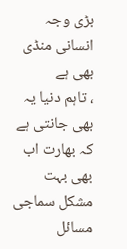بڑی وجہ انسانی منڈی بھی ہے
، تاہم دنیا یہ بھی جانتی ہے کہ بھارت اب بھی بہت مشکل سماجی مسائل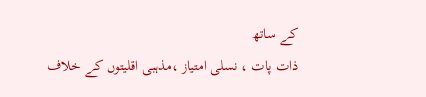کے ساتھ
ذات پات ، نسلی امتیاز ،مذہبی اقلیتوں کے خلاف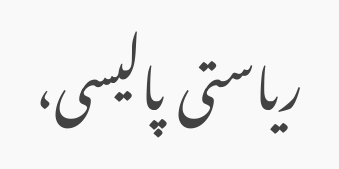ریاستی پالیسی،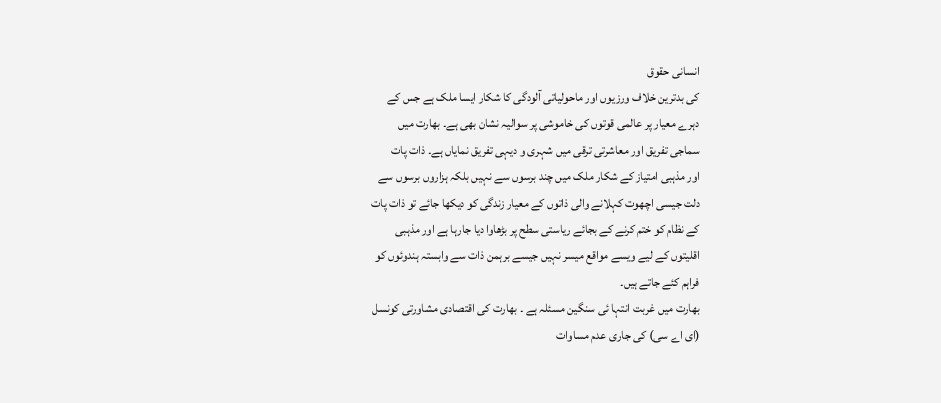انسانی حقوق
کی بدترین خلاف ورزیوں اور ماحولیاتی آلودگی کا شکار ایسا ملک ہے جس کے
دہرے معیار پر عالمی قوتوں کی خاموشی پر سوالیہ نشان بھی ہے۔ بھارت میں
سماجی تفریق اور معاشرتی ترقی میں شہری و دیہی تفریق نمایاں ہے۔ ذات پات
اور مذہبی امتیاز کے شکار ملک میں چند برسوں سے نہیں بلکہ ہزاروں برسوں سے
دلت جیسی اچھوت کہلانے والی ذاتوں کے معیار زندگی کو دیکھا جائے تو ذات پات
کے نظام کو ختم کرنے کے بجائے ریاستی سطح پر بڑھاوا دیا جارہا ہے اور مذہبی
اقلیتوں کے لیے ویسے مواقع میسر نہیں جیسے برہمن ذات سے وابستہ ہندوئوں کو
فراہم کئے جاتے ہیں۔
بھارت میں غربت انتہا ئی سنگین مسئلہ ہے ۔ بھارت کی اقتصادی مشاورتی کونسل
(ای اے سی) کی جاری عدم مساوات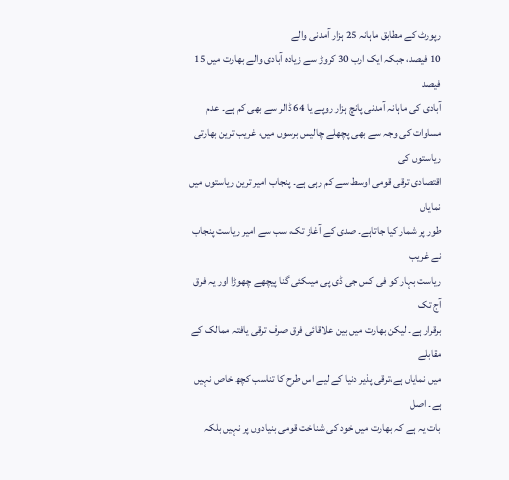رپورٹ کے مطابق ماہانہ 25 ہزار آمدنی والے
10 فیصد، جبکہ ایک ارب 30 کروڑ سے زیادہ آبادی والے بھارت میں 15 فیصد
آبادی کی ماہانہ آمدنی پانچ ہزار روپے یا 64 ڈالر سے بھی کم ہے۔ عدم
مساوات کی وجہ سے بھی پچھلے چالیس برسوں میں، غریب ترین بھارتی ریاستوں کی
اقتصادی ترقی قومی اوسط سے کم رہی ہے۔ پنجاب امیر ترین ریاستوں میں نمایاں
طور پر شمار کیا جاتاہے۔ صدی کے آغاز تک، سب سے امیر ریاست پنجاب نے غریب
ریاست بہار کو فی کس جی ڈی پی میںکئی گنا پیچھے چھوڑا اور یہ فرق آج تک
برقرار ہے۔ لیکن بھارت میں بین علاقائی فرق صرف ترقی یافتہ ممالک کے مقابلے
میں نمایاں ہے،ترقی پذیر دنیا کے لیے اس طرح کا تناسب کچھ خاص نہیں ہے۔ اصل
بات یہ ہے کہ بھارت میں خود کی شناخت قومی بنیادوں پر نہیں بلکہ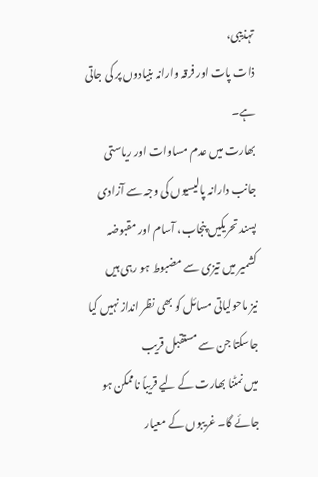تہذیبی،
ذات پات اور فرقہ وارانہ بنیادوں پر کی جاتی ہے۔
بھارت میں عدم مساوات اور ریاستی جانب دارانہ پالیسیوں کی وجہ سے آزادی
پسند تحریکیں پنجاب، آسام اور مقبوضہ کشمیر میں تیزی سے مضبوط ہو رہی ہیں
نیز ماحولیاتی مسائل کو بھی نظر انداز نہیں کیا جاسکتا جن سے مستقبل قریب
میں نمٹنا بھارت کے لیے قریباً ناممکن ہو جائے گا۔ غریبوں کے معیار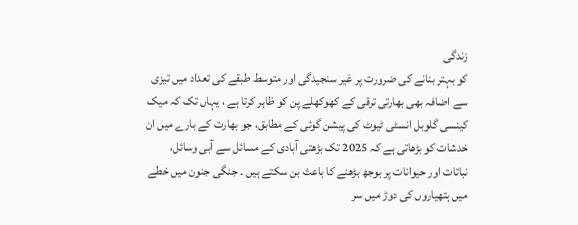زندگی
کو بہتر بنانے کی ضرورت پر غیر سنجیدگی اور متوسط طبقے کی تعداد میں تیزی
سے اضافہ بھی بھارتی ترقی کے کھوکھلے پن کو ظاہر کرتا ہے ، یہاں تک کہ میک
کینسی گلوبل انسٹی ٹیوٹ کی پیشن گوئی کے مطابق، جو بھارت کے بارے میں ان
خدشات کو بڑھاتی ہے کہ 2025 تک بڑھتی آبادی کے مسائل سے آبی وسائل،
نباتات اور حیوانات پر بوجھ بڑھنے کا باعث بن سکتے ہیں ۔ جنگی جنون میں خطے
میں ہتھیاروں کی دوڑ میں سر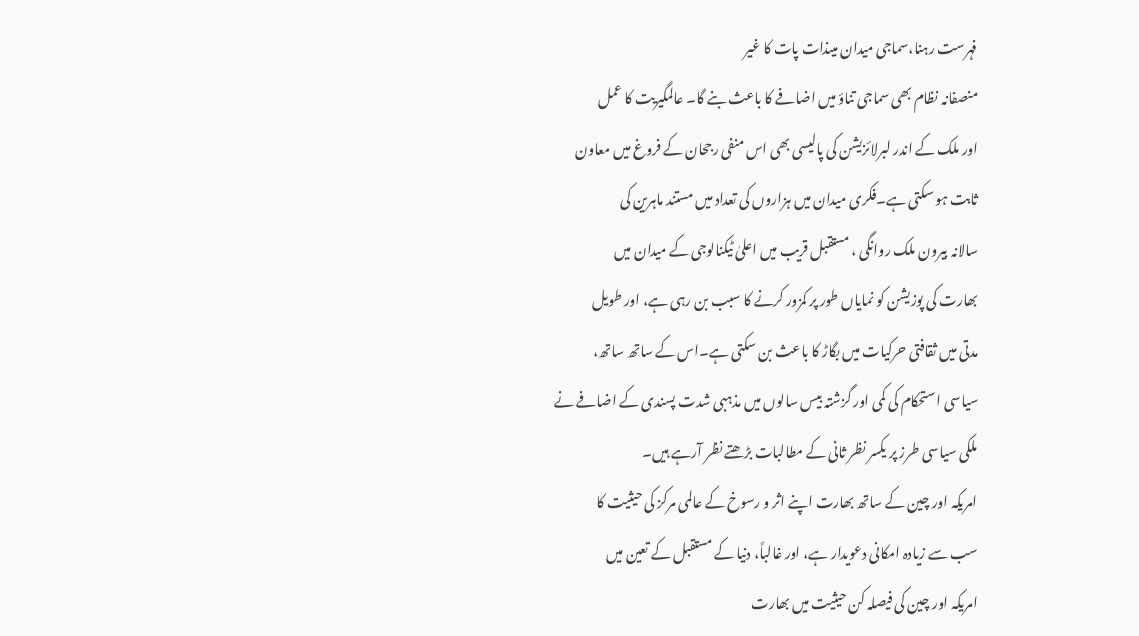فہرست رہنا،سماجی میدان میںذات پات کا غیر
منصفانہ نظام بھی سماجی تناؤ میں اضافے کا باعث بنے گا۔ عالمگیریت کا عمل
اور ملک کے اندر لبرلائزیشن کی پالیسی بھی اس منفی رجحان کے فروغ میں معاون
ثابت ہو سکتی ہے۔فکری میدان میں ہزاروں کی تعداد میں مستند ماہرین کی
سالانہ بیرون ملک روانگی ، مستقبل قریب میں اعلیٰ ٹیکنالوجی کے میدان میں
بھارت کی پوزیشن کو نمایاں طور پر کمزور کرنے کا سبب بن رہی ہے، اور طویل
مدتی میں ثقافتی حرکیات میں بگاڑ کا باعث بن سکتی ہے۔اس کے ساتھ ساتھ،
سیاسی استحکام کی کمی اور گزشتہ بیس سالوں میں مذہبی شدت پسندی کے اضافے نے
ملکی سیاسی طرز پر یکسر نظر ثانی کے مطالبات بڑھتے نظر آرہے ہیں۔
امریکہ اور چین کے ساتھ بھارت اپنے اثر و رسوخ کے عالمی مرکز کی حیثیت کا
سب سے زیادہ امکانی دعویدار ہے، اور غالباً، دنیا کے مستقبل کے تعین میں
امریکہ اور چین کی فیصلہ کن حیثیت میں بھارت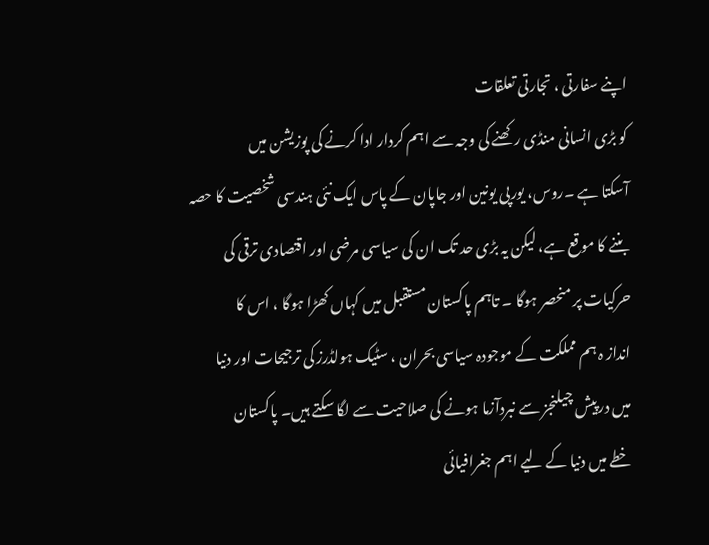اپنے سفارتی ، تجارتی تعلقات
کو بڑی انسانی منڈی رکھنے کی وجہ سے اہم کردار ادا کرنے کی پوزیشن میں
آسکتا ہے ۔روس، یورپی یونین اور جاپان کے پاس ایک نئی ہندسی شخصیت کا حصہ
بننے کا موقع ہے، لیکن یہ بڑی حد تک ان کی سیاسی مرضی اور اقتصادی ترقی کی
حرکیات پر منحصر ہوگا ۔ تاہم پاکستان مستقبل میں کہاں کھڑا ہوگا ، اس کا
انداز ہ ہم مملکت کے موجودہ سیاسی بحران ، سٹیک ہولڈرز کی ترجیحات اور دنیا
میں درپیش چیلنجز سے نبردآزما ہونے کی صلاحیت سے لگا سکتے ہیں۔ پاکستان
خطے میں دنیا کے لیے اہم جغرافیائی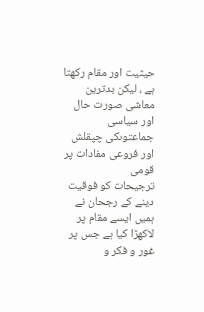حیثیت اور مقام رکھتا ہے ، لیکن بدترین
معاشی صورت حال اور سیاسی جماعتوںکی چپقلش اور فروعی مفادات پر قومی
ترجیحات کو فوقیت دینے کے رجحان نے ہمیں ایسے مقام پر لاکھڑا کیا ہے جس پر
غور و فکر و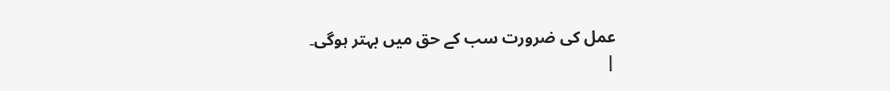عمل کی ضرورت سب کے حق میں بہتر ہوگی۔
|